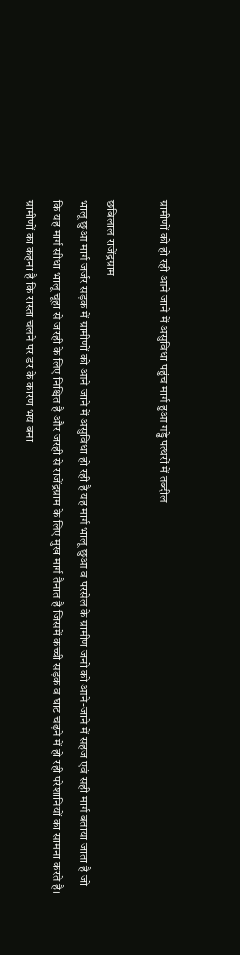ग्रामीणों को हो रही आने जाने में असुविधा पहुंच मार्ग हुआ गड्ढे पत्थरों में तब्दील

छबिलाल राजेंद्रग्राम
भालू छुआ मार्ग जर्जर सड़क में ग्रामीणों को आने जाने में असुविधा हो रही है यह मार्ग भालू छुआ व परसेल के ग्रामीण जनो को आने-जाने में सहज एवं सही मार्ग बताया जाता है जो कि यह मार्ग सीधा भालू चूहा से जरही के लिए निश्चित है और जरही से राजेंद्रग्राम के लिए मुख मार्ग तैनात है जिसमें कच्ची सड़क व घाट चढ़ने में हो रही परेशानियों का सामना करते है।
ग्रामीणों का कहना है कि रास्ता चलने पर डर के कारण भय बना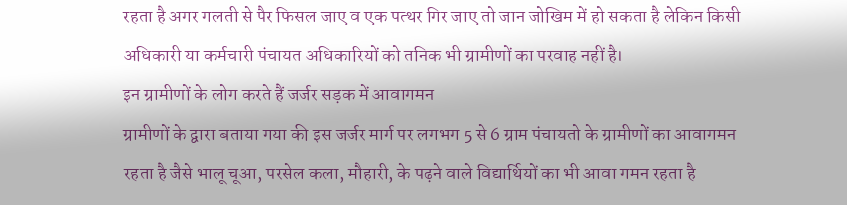रहता है अगर गलती से पैर फिसल जाए व एक पत्थर गिर जाए तो जान जोखिम में हो सकता है लेकिन किसी अधिकारी या कर्मचारी पंचायत अधिकारियों को तनिक भी ग्रामीणों का परवाह नहीं है।
इन ग्रामीणों के लोग करते हैं जर्जर सड़क में आवागमन
ग्रामीणों के द्वारा बताया गया की इस जर्जर मार्ग पर लगभग 5 से 6 ग्राम पंचायतो के ग्रामीणों का आवागमन रहता है जैसे भालू चूआ, परसेल कला, मौहारी, के पढ़ने वाले विद्यार्थियों का भी आवा गमन रहता है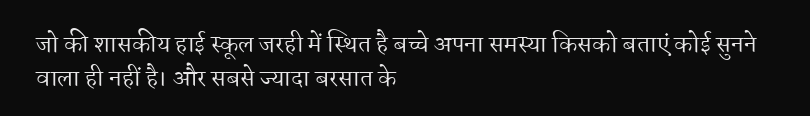जो की शासकीय हाई स्कूल जरही में स्थित है बच्चे अपना समस्या किसको बताएं कोई सुनने वाला ही नहीं है। और सबसे ज्यादा बरसात के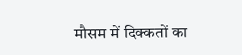मौसम में दिक्कतों का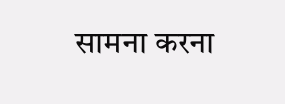सामना करना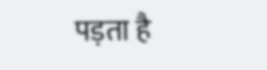पड़ता है